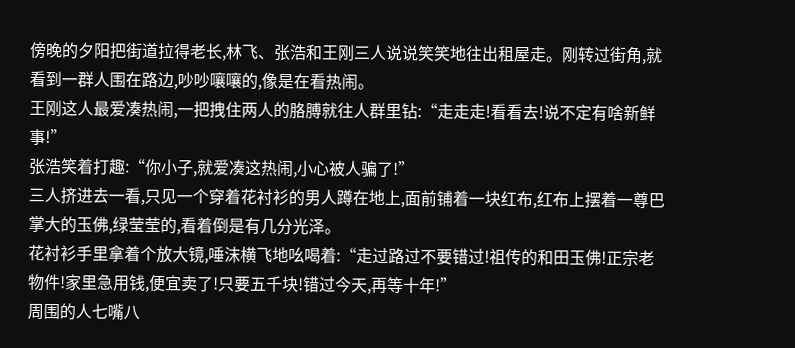傍晚的夕阳把街道拉得老长,林飞、张浩和王刚三人说说笑笑地往出租屋走。刚转过街角,就看到一群人围在路边,吵吵嚷嚷的,像是在看热闹。
王刚这人最爱凑热闹,一把拽住两人的胳膊就往人群里钻:“走走走!看看去!说不定有啥新鲜事!”
张浩笑着打趣:“你小子,就爱凑这热闹,小心被人骗了!”
三人挤进去一看,只见一个穿着花衬衫的男人蹲在地上,面前铺着一块红布,红布上摆着一尊巴掌大的玉佛,绿莹莹的,看着倒是有几分光泽。
花衬衫手里拿着个放大镜,唾沫横飞地吆喝着:“走过路过不要错过!祖传的和田玉佛!正宗老物件!家里急用钱,便宜卖了!只要五千块!错过今天,再等十年!”
周围的人七嘴八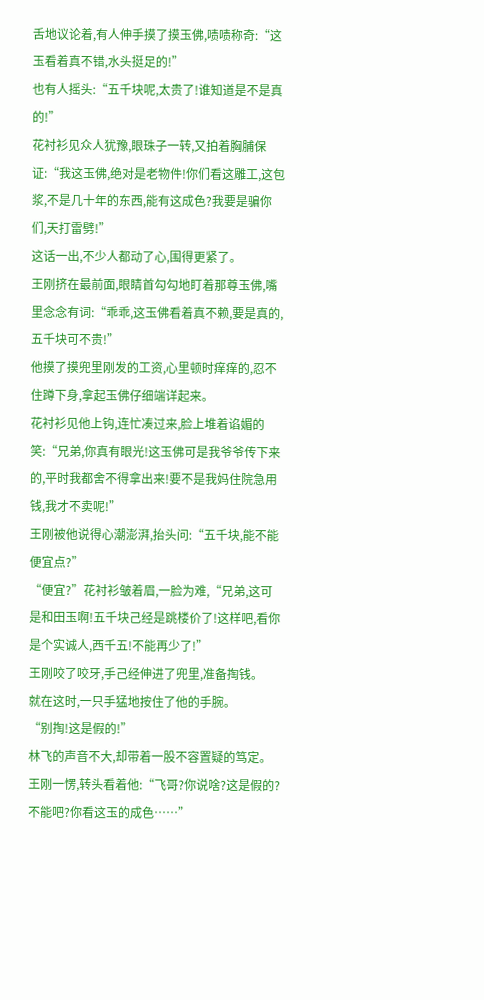舌地议论着,有人伸手摸了摸玉佛,啧啧称奇:“这玉看着真不错,水头挺足的!”
也有人摇头:“五千块呢,太贵了!谁知道是不是真的!”
花衬衫见众人犹豫,眼珠子一转,又拍着胸脯保证:“我这玉佛,绝对是老物件!你们看这雕工,这包浆,不是几十年的东西,能有这成色?我要是骗你们,天打雷劈!”
这话一出,不少人都动了心,围得更紧了。
王刚挤在最前面,眼睛首勾勾地盯着那尊玉佛,嘴里念念有词:“乖乖,这玉佛看着真不赖,要是真的,五千块可不贵!”
他摸了摸兜里刚发的工资,心里顿时痒痒的,忍不住蹲下身,拿起玉佛仔细端详起来。
花衬衫见他上钩,连忙凑过来,脸上堆着谄媚的笑:“兄弟,你真有眼光!这玉佛可是我爷爷传下来的,平时我都舍不得拿出来!要不是我妈住院急用钱,我才不卖呢!”
王刚被他说得心潮澎湃,抬头问:“五千块,能不能便宜点?”
“便宜?”花衬衫皱着眉,一脸为难,“兄弟,这可是和田玉啊!五千块己经是跳楼价了!这样吧,看你是个实诚人,西千五!不能再少了!”
王刚咬了咬牙,手己经伸进了兜里,准备掏钱。
就在这时,一只手猛地按住了他的手腕。
“别掏!这是假的!”
林飞的声音不大,却带着一股不容置疑的笃定。
王刚一愣,转头看着他:“飞哥?你说啥?这是假的?不能吧?你看这玉的成色……”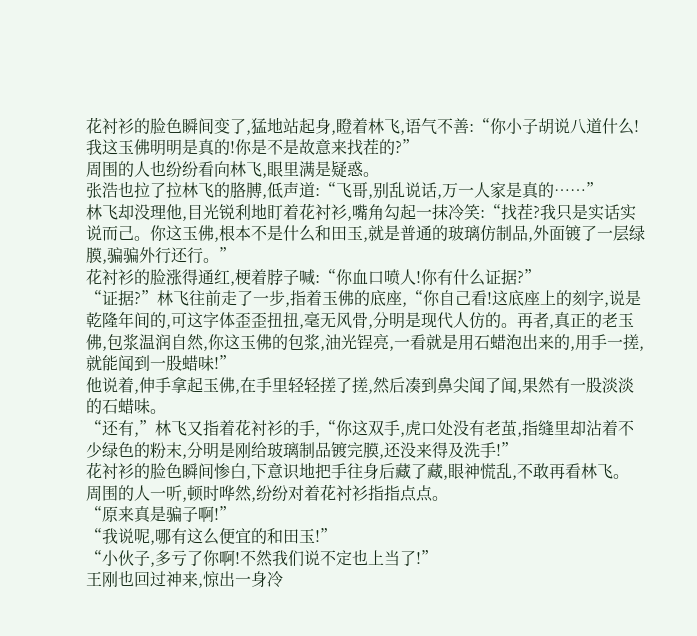花衬衫的脸色瞬间变了,猛地站起身,瞪着林飞,语气不善:“你小子胡说八道什么!我这玉佛明明是真的!你是不是故意来找茬的?”
周围的人也纷纷看向林飞,眼里满是疑惑。
张浩也拉了拉林飞的胳膊,低声道:“飞哥,别乱说话,万一人家是真的……”
林飞却没理他,目光锐利地盯着花衬衫,嘴角勾起一抹冷笑:“找茬?我只是实话实说而己。你这玉佛,根本不是什么和田玉,就是普通的玻璃仿制品,外面镀了一层绿膜,骗骗外行还行。”
花衬衫的脸涨得通红,梗着脖子喊:“你血口喷人!你有什么证据?”
“证据?”林飞往前走了一步,指着玉佛的底座,“你自己看!这底座上的刻字,说是乾隆年间的,可这字体歪歪扭扭,毫无风骨,分明是现代人仿的。再者,真正的老玉佛,包浆温润自然,你这玉佛的包浆,油光锃亮,一看就是用石蜡泡出来的,用手一搓,就能闻到一股蜡味!”
他说着,伸手拿起玉佛,在手里轻轻搓了搓,然后凑到鼻尖闻了闻,果然有一股淡淡的石蜡味。
“还有,”林飞又指着花衬衫的手,“你这双手,虎口处没有老茧,指缝里却沾着不少绿色的粉末,分明是刚给玻璃制品镀完膜,还没来得及洗手!”
花衬衫的脸色瞬间惨白,下意识地把手往身后藏了藏,眼神慌乱,不敢再看林飞。
周围的人一听,顿时哗然,纷纷对着花衬衫指指点点。
“原来真是骗子啊!”
“我说呢,哪有这么便宜的和田玉!”
“小伙子,多亏了你啊!不然我们说不定也上当了!”
王刚也回过神来,惊出一身冷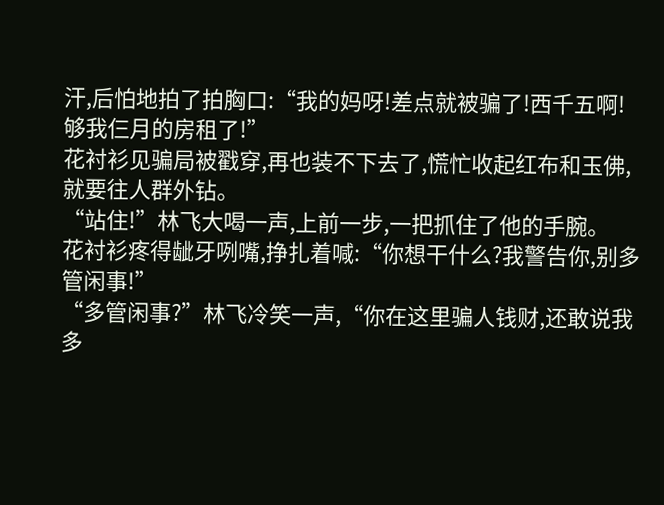汗,后怕地拍了拍胸口:“我的妈呀!差点就被骗了!西千五啊!够我仨月的房租了!”
花衬衫见骗局被戳穿,再也装不下去了,慌忙收起红布和玉佛,就要往人群外钻。
“站住!”林飞大喝一声,上前一步,一把抓住了他的手腕。
花衬衫疼得龇牙咧嘴,挣扎着喊:“你想干什么?我警告你,别多管闲事!”
“多管闲事?”林飞冷笑一声,“你在这里骗人钱财,还敢说我多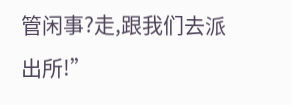管闲事?走,跟我们去派出所!”